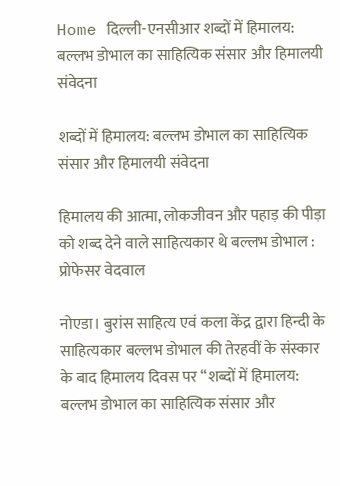Home दिल्ली-एनसीआर शब्दों में हिमालय: बल्लभ डोभाल का साहित्यिक संसार और हिमालयी संवेदना

शब्दों में हिमालय: बल्लभ डोभाल का साहित्यिक संसार और हिमालयी संवेदना

हिमालय की आत्मा, लोकजीवन और पहाड़ की पीड़ा को शब्द देने वाले साहित्यकार थे बल्लभ डोभाल : प्रोफेसर वेदवाल

नोएडा। बुरांस साहित्य एवं कला केंद्र द्वारा हिन्दी के साहित्यकार बल्लभ डोभाल की तेरहवीं के संस्कार के बाद हिमालय दिवस पर “शब्दों में हिमालय: बल्लभ डोभाल का साहित्यिक संसार और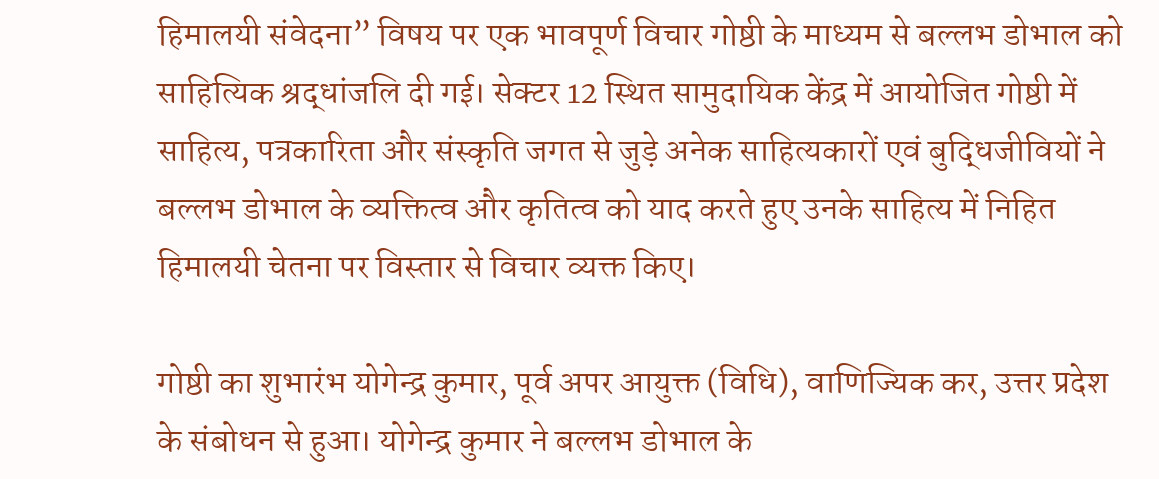हिमालयी संवेदना” विषय पर एक भावपूर्ण विचार गोष्ठी के माध्यम से बल्लभ डोभाल को साहित्यिक श्रद्धांजलि दी गई। सेक्टर 12 स्थित सामुदायिक केंद्र में आयोजित गोष्ठी में साहित्य, पत्रकारिता और संस्कृति जगत से जुड़े अनेक साहित्यकारों एवं बुद्धिजीवियों ने बल्लभ डोभाल के व्यक्तित्व और कृतित्व को याद करते हुए उनके साहित्य में निहित हिमालयी चेतना पर विस्तार से विचार व्यक्त किए।

गोष्ठी का शुभारंभ योगेन्द्र कुमार, पूर्व अपर आयुक्त (विधि), वाणिज्यिक कर, उत्तर प्रदेश के संबोधन से हुआ। योगेन्द्र कुमार ने बल्लभ डोभाल के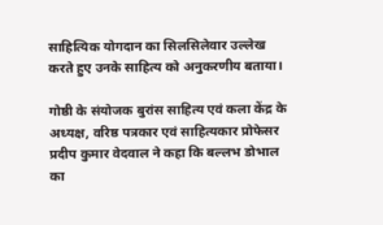साहित्यिक योगदान का सिलसिलेवार उल्लेख करते हुए उनके साहित्य को अनुकरणीय बताया।

गोष्ठी के संयोजक बुरांस साहित्य एवं कला केंद्र के अध्यक्ष, वरिष्ठ पत्रकार एवं साहित्यकार प्रोफेसर प्रदीप कुमार वेदवाल ने कहा कि बल्लभ डोभाल का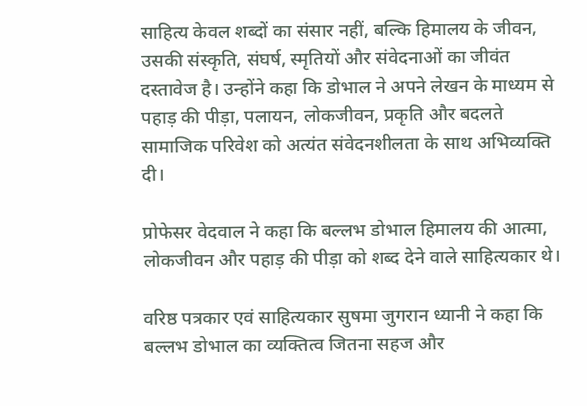साहित्य केवल शब्दों का संसार नहीं, बल्कि हिमालय के जीवन, उसकी संस्कृति, संघर्ष, स्मृतियों और संवेदनाओं का जीवंत दस्तावेज है। उन्होंने कहा कि डोभाल ने अपने लेखन के माध्यम से पहाड़ की पीड़ा, पलायन, लोकजीवन, प्रकृति और बदलते सामाजिक परिवेश को अत्यंत संवेदनशीलता के साथ अभिव्यक्ति दी।

प्रोफेसर वेदवाल ने कहा कि बल्लभ डोभाल हिमालय की आत्मा, लोकजीवन और पहाड़ की पीड़ा को शब्द देने वाले साहित्यकार थे।

वरिष्ठ पत्रकार एवं साहित्यकार सुषमा जुगरान ध्यानी ने कहा कि बल्लभ डोभाल का व्यक्तित्व जितना सहज और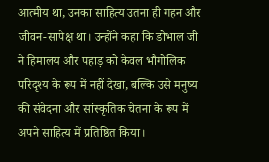आत्मीय था, उनका साहित्य उतना ही गहन और जीवन-सापेक्ष था। उन्होंने कहा कि डोभाल जी ने हिमालय और पहाड़ को केवल भौगोलिक परिदृश्य के रूप में नहीं देखा, बल्कि उसे मनुष्य की संवेदना और सांस्कृतिक चेतना के रूप में अपने साहित्य में प्रतिष्ठित किया।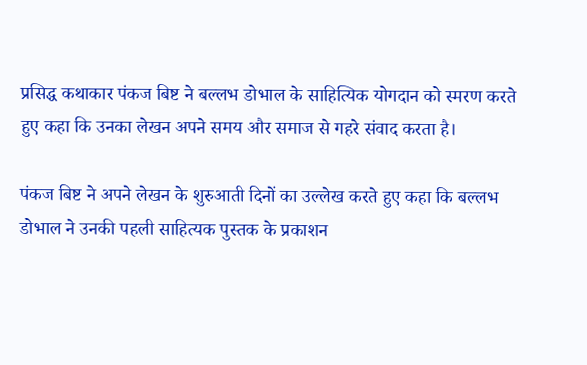प्रसिद्ध कथाकार पंकज बिष्ट ने बल्लभ डोभाल के साहित्यिक योगदान को स्मरण करते हुए कहा कि उनका लेखन अपने समय और समाज से गहरे संवाद करता है।

पंकज बिष्ट ने अपने लेखन के शुरुआती दिनों का उल्लेख करते हुए कहा कि बल्लभ डोभाल ने उनकी पहली साहित्यक पुस्तक के प्रकाशन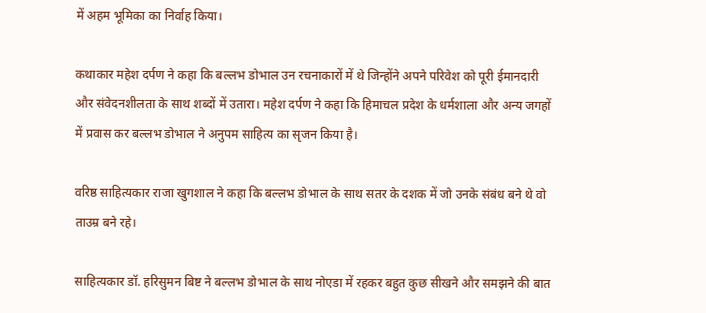में अहम भूमिका का निर्वाह किया।

कथाकार महेश दर्पण ने कहा कि बल्लभ डोभाल उन रचनाकारों में थे जिन्होंने अपने परिवेश को पूरी ईमानदारी और संवेदनशीलता के साथ शब्दों में उतारा। महेश दर्पण ने कहा कि हिमाचल प्रदेश के धर्मशाला और अन्य जगहों में प्रवास कर बल्लभ डोभाल ने अनुपम साहित्य का सृजन किया है।

वरिष्ठ साहित्यकार राजा खुगशाल ने कहा कि बल्लभ डोभाल के साथ सतर के दशक में जो उनके संबंध बने थे वो ताउम्र बने रहे।

साहित्यकार डॉ. हरिसुमन बिष्ट ने बल्लभ डोभाल के साथ नोएडा में रहकर बहुत कुछ सीखने और समझने की बात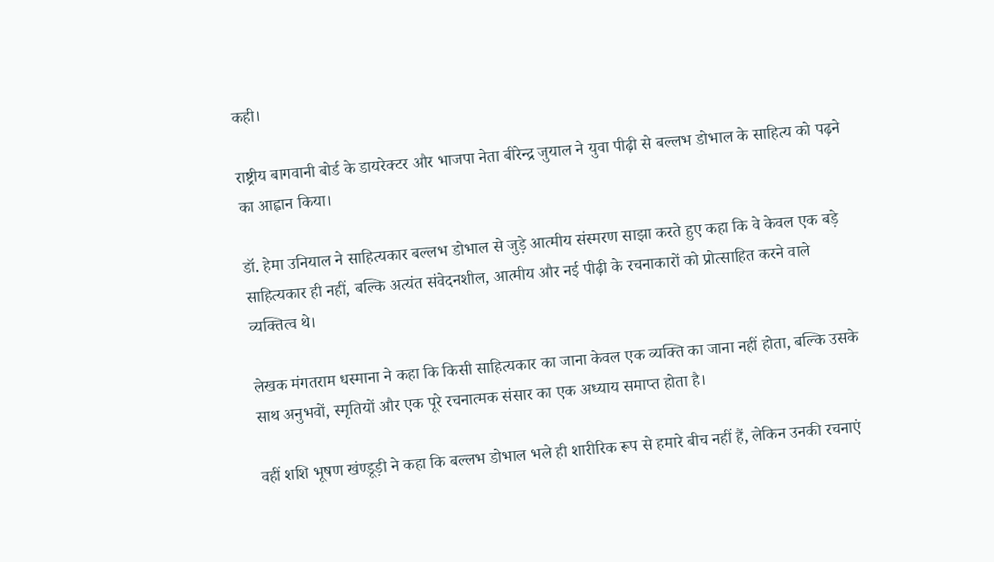कही।

राष्ट्रीय बागवानी बोर्ड के डायरेक्टर और भाजपा नेता बीरेन्द्र जुयाल ने युवा पीढ़ी से बल्लभ डोभाल के साहित्य को पढ़ने का आह्वान किया।

डॉ. हेमा उनियाल ने साहित्यकार बल्लभ डोभाल से जुड़े आत्मीय संस्मरण साझा करते हुए कहा कि वे केवल एक बड़े साहित्यकार ही नहीं, बल्कि अत्यंत संवेदनशील, आत्मीय और नई पीढ़ी के रचनाकारों को प्रोत्साहित करने वाले व्यक्तित्व थे।

लेखक मंगतराम धस्माना ने कहा कि किसी साहित्यकार का जाना केवल एक व्यक्ति का जाना नहीं होता, बल्कि उसके साथ अनुभवों, स्मृतियों और एक पूरे रचनात्मक संसार का एक अध्याय समाप्त होता है।

वहीं शशि भूषण खंण्डूड़ी ने कहा कि बल्लभ डोभाल भले ही शारीरिक रूप से हमारे बीच नहीं हैं, लेकिन उनकी रचनाएं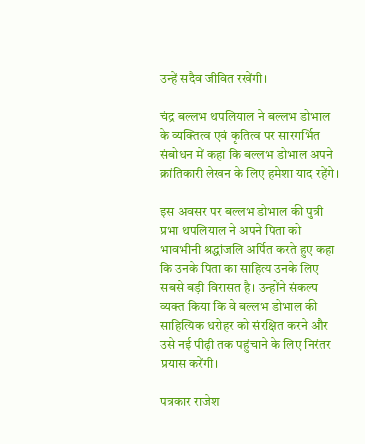उन्हें सदैव जीवित रखेंगी।

चंद्र बल्लभ थपलियाल ने बल्लभ डोभाल के व्यक्तित्व एवं कृतित्व पर सारगर्भित संबोधन में कहा कि बल्लभ डोभाल अपने क्रांतिकारी लेखन के लिए हमेशा याद रहेंगे।

इस अवसर पर बल्लभ डोभाल की पुत्री प्रभा थपलियाल ने अपने पिता को भावभीनी श्रद्धांजलि अर्पित करते हुए कहा कि उनके पिता का साहित्य उनके लिए सबसे बड़ी विरासत है। उन्होंने संकल्प व्यक्त किया कि वे बल्लभ डोभाल की साहित्यिक धरोहर को संरक्षित करने और उसे नई पीढ़ी तक पहुंचाने के लिए निरंतर प्रयास करेंगी।

पत्रकार राजेश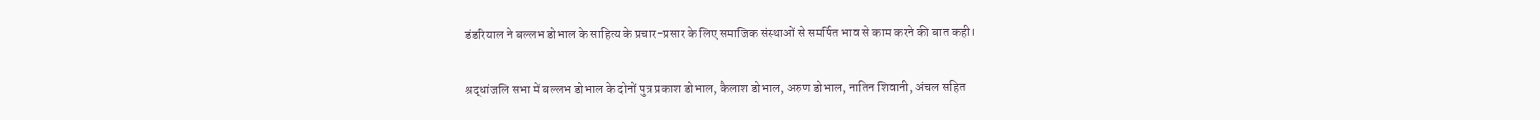डंडरियाल ने बल्लभ डोभाल के साहित्य के प्रचार-प्रसार के लिए समाजिक संस्थाओं से समर्पित भाव से काम करने की बात कही।

श्रद्धांजलि सभा में बल्लभ डोभाल के दोनों पुत्र प्रकाश डोभाल, कैलाश डोभाल, अरुण डोभाल, नातिन शिवानी, अंचल सहित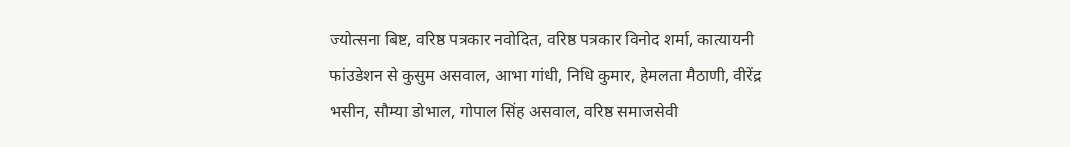ज्योत्सना बिष्ट, वरिष्ठ पत्रकार नवोदित, वरिष्ठ पत्रकार विनोद शर्मा, कात्यायनी फांउडेशन से कुसुम असवाल, आभा गांधी, निधि कुमार, हेमलता मैठाणी, वीरेंद्र भसीन, सौम्या डोभाल, गोपाल सिंह असवाल, वरिष्ठ समाजसेवी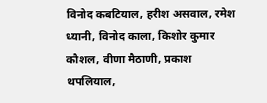विनोद कबटियाल, हरीश असवाल, रमेश ध्यानी, विनोद काला, किशोर कुमार कौशल, वीणा मैठाणी, प्रकाश थपलियाल,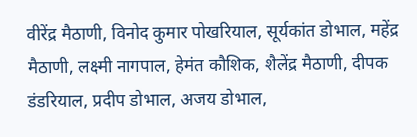वीरेंद्र मैठाणी, विनोद कुमार पोखरियाल, सूर्यकांत डोभाल, महेंद्र मैठाणी, लक्ष्मी नागपाल, हेमंत कौशिक, शैलेंद्र मैठाणी, दीपक डंडरियाल, प्रदीप डोभाल, अजय डोभाल,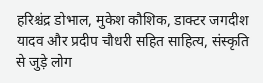हरिश्चंद्र डोभाल, मुकेश कौशिक, डाक्टर जगदीश यादव और प्रदीप चौधरी सहित साहित्य, संस्कृति से जुड़े लोग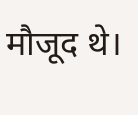मौजूद थे।